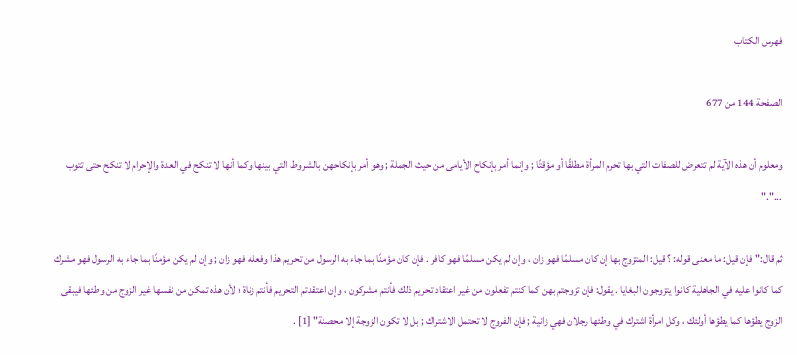فهرس الكتاب

الصفحة 144 من 677

ومعلوم أن هذه الآية لم تتعرض للصفات التي بها تحرم المرأة مطلقًا أو مؤقتًا ; وإنما أمر بإنكاح الأيامى من حيث الجملة ; وهو أمر بإنكاحهن بالشروط التي بينها وكما أنها لا تنكح في العدة والإحرام لا تنكح حتى تتوب ..."."

ثم قال:"فإن قيل: ما معنى قوله: ؟ قيل: المتزوج بها إن كان مسلمًا فهو زان ، وإن لم يكن مسلمًا فهو كافر . فإن كان مؤمنًا بما جاء به الرسول من تحريم هذا وفعله فهو زان ; وإن لم يكن مؤمنًا بما جاء به الرسول فهو مشرك كما كانوا عليه في الجاهلية كانوا يتزوجون البغايا . يقول: فإن تزوجتم بهن كما كنتم تفعلون من غير اعتقاد تحريم ذلك فأنتم مشركون ، وإن اعتقدتم التحريم فأنتم زناة ؛ لأن هذه تمكن من نفسها غير الزوج من وطئها فيبقى الزوج يطؤها كما يطؤها أولئك ، وكل امرأة اشترك في وطئها رجلان فهي زانية ; فإن الفروج لا تحتمل الاشتراك ; بل لا تكون الزوجة إلا محصنة" [1] .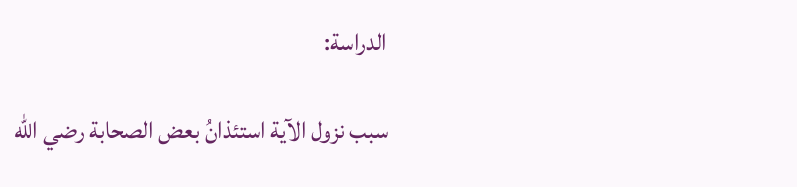الدراسة:

سبب نزول الآية استئذانُ بعض الصحابة رضي الله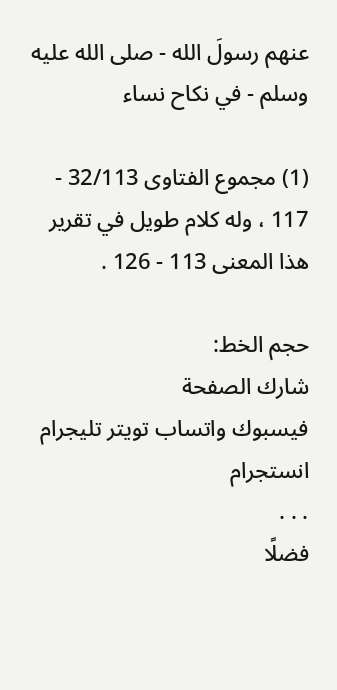عنهم رسولَ الله - صلى الله عليه وسلم - في نكاح نساء

(1) مجموع الفتاوى 32/113 - 117 ، وله كلام طويل في تقرير هذا المعنى 113 - 126 .

حجم الخط:
شارك الصفحة
فيسبوك واتساب تويتر تليجرام انستجرام
. . .
فضلًا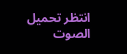انتظر تحميل الصوت